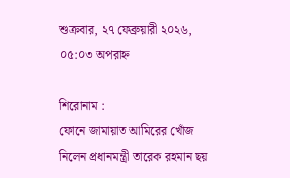শুক্রবার, ২৭ ফেব্রুয়ারী ২০২৬, ০৫:০৩ অপরাহ্ন

শিরোনাম :
ফোনে জামায়াত আমিরের খোঁজ নিলেন প্রধানমন্ত্রী তারেক রহমান ছয়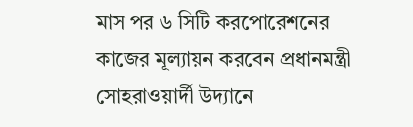মাস পর ৬ সিটি করপোরেশনের কাজের মূল্যায়ন করবেন প্রধানমন্ত্রী সোহরাওয়ার্দী উদ্যানে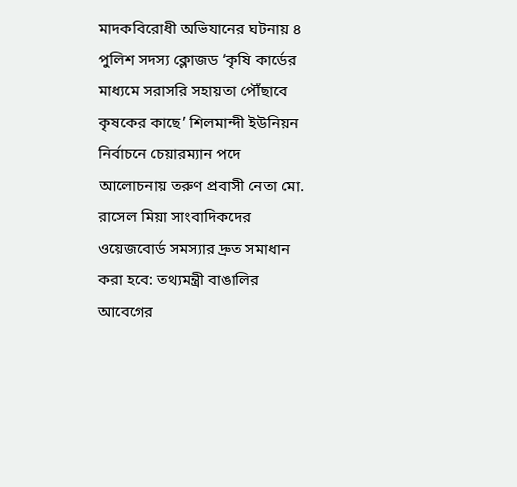মাদকবিরোধী অভিযানের ঘটনায় ৪ পুলিশ সদস্য ক্লোজড ‘কৃষি কার্ডের মাধ্যমে সরাসরি সহায়তা পৌঁছাবে কৃষকের কাছে’ শিলমান্দী ইউনিয়ন নির্বাচনে চেয়ারম্যান পদে আলোচনায় তরুণ প্রবাসী নেতা মো. রাসেল মিয়া সাংবাদিকদের ওয়েজবোর্ড সমস্যার দ্রুত সমাধান করা হবে: তথ্যমন্ত্রী বাঙালির আবেগের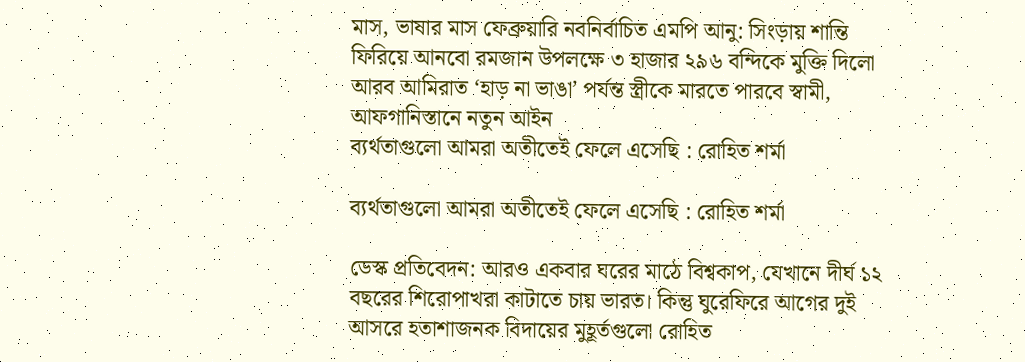মাস, ভাষার মাস ফেব্রুয়ারি নবনির্বাচিত এমপি আনু: সিংড়ায় শান্তি ফিরিয়ে আনবো রমজান উপলক্ষে ৩ হাজার ২৯৬ বন্দিকে মুক্তি দিলো আরব আমিরাত ‘হাড় না ভাঙা’ পর্যন্ত স্ত্রীকে মারতে পারবে স্বামী, আফগানিস্তানে নতুন আইন
ব্যর্থতাগুলো আমরা অতীতেই ফেলে এসেছি : রোহিত শর্মা

ব্যর্থতাগুলো আমরা অতীতেই ফেলে এসেছি : রোহিত শর্মা

ডেস্ক প্রতিবেদন: আরও একবার ঘরের মাঠে বিশ্বকাপ, যেখানে দীর্ঘ ১২ বছরের শিরোপাখরা কাটাতে চায় ভারত। কিন্তু ঘুরেফিরে আগের দুই আসরে হতাশাজনক বিদায়ের মুহূর্তগুলো রোহিত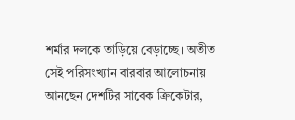শর্মার দলকে তাড়িয়ে বেড়াচ্ছে। অতীত সেই পরিসংখ্যান বারবার আলোচনায় আনছেন দেশটির সাবেক ক্রিকেটার,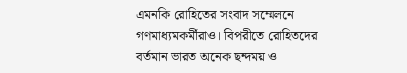এমনকি রোহিতের সংবাদ সম্মেলনে গণমাধ্যমকর্মীরাও। বিপরীতে রোহিতদের বর্তমান ভারত অনেক ছন্দময় ও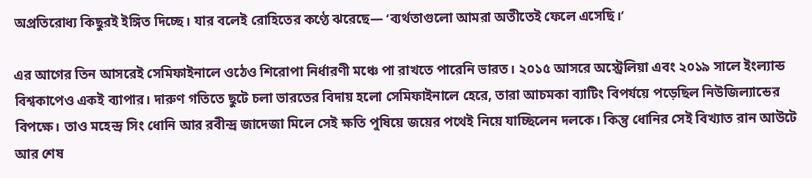অপ্রতিরোধ্য কিছুরই ইঙ্গিত দিচ্ছে। যার বলেই রোহিতের কণ্ঠে ঝরেছে— ‘ব্যর্থতাগুলো আমরা অতীতেই ফেলে এসেছি।’

এর আগের তিন আসরেই সেমিফাইনালে ওঠেও শিরোপা নির্ধারণী মঞ্চে পা রাখতে পারেনি ভারত। ২০১৫ আসরে অস্ট্রেলিয়া এবং ২০১৯ সালে ইংল্যান্ড বিশ্বকাপেও একই ব্যাপার। দারুণ গতিতে ছুটে চলা ভারতের বিদায় হলো সেমিফাইনালে হেরে, তারা আচমকা ব্যাটিং বিপর্যয়ে পড়েছিল নিউজিল্যান্ডের বিপক্ষে। তাও মহেন্দ্র সিং ধোনি আর রবীন্দ্র জাদেজা মিলে সেই ক্ষতি পুষিয়ে জয়ের পথেই নিয়ে যাচ্ছিলেন দলকে। কিন্তু ধোনির সেই বিখ্যাত রান আউটে আর শেষ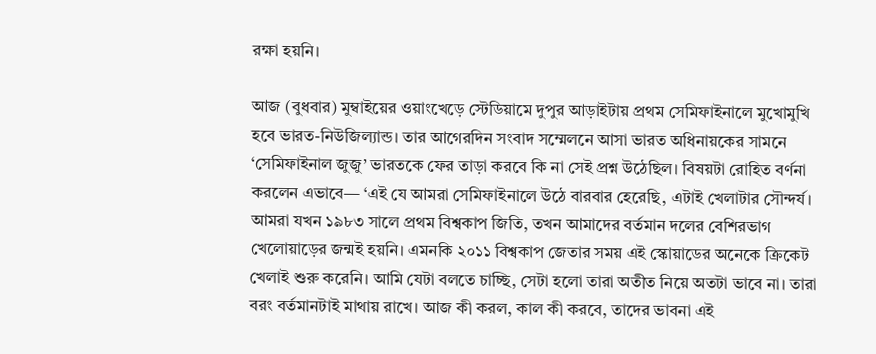রক্ষা হয়নি।

আজ (বুধবার) মুম্বাইয়ের ওয়াংখেড়ে স্টেডিয়ামে দুপুর আড়াইটায় প্রথম সেমিফাইনালে মুখোমুখি হবে ভারত-নিউজিল্যান্ড। তার আগেরদিন সংবাদ সম্মেলনে আসা ভারত অধিনায়কের সামনে ‘সেমিফাইনাল জুজু’ ভারতকে ফের তাড়া করবে কি না সেই প্রশ্ন উঠেছিল। বিষয়টা রোহিত বর্ণনা করলেন এভাবে— ‘এই যে আমরা সেমিফাইনালে উঠে বারবার হেরেছি, এটাই খেলাটার সৌন্দর্য। আমরা যখন ১৯৮৩ সালে প্রথম বিশ্বকাপ জিতি, তখন আমাদের বর্তমান দলের বেশিরভাগ খেলোয়াড়ের জন্মই হয়নি। এমনকি ২০১১ বিশ্বকাপ জেতার সময় এই স্কোয়াডের অনেকে ক্রিকেট খেলাই শুরু করেনি। আমি যেটা বলতে চাচ্ছি, সেটা হলো তারা অতীত নিয়ে অতটা ভাবে না। তারা বরং বর্তমানটাই মাথায় রাখে। আজ কী করল, কাল কী করবে, তাদের ভাবনা এই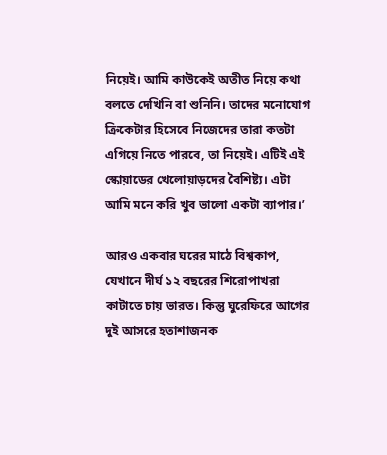নিয়েই। আমি কাউকেই অতীত নিয়ে কথা বলতে দেখিনি বা শুনিনি। তাদের মনোযোগ ক্রিকেটার হিসেবে নিজেদের তারা কতটা এগিয়ে নিতে পারবে, তা নিয়েই। এটিই এই স্কোয়াডের খেলোয়াড়দের বৈশিষ্ট্য। এটা আমি মনে করি খুব ভালো একটা ব্যাপার।’

আরও একবার ঘরের মাঠে বিশ্বকাপ, যেখানে দীর্ঘ ১২ বছরের শিরোপাখরা কাটাতে চায় ভারত। কিন্তু ঘুরেফিরে আগের দুই আসরে হতাশাজনক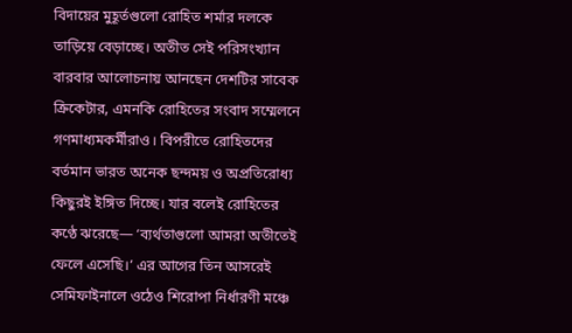বিদায়ের মুহূর্তগুলো রোহিত শর্মার দলকে তাড়িয়ে বেড়াচ্ছে। অতীত সেই পরিসংখ্যান বারবার আলোচনায় আনছেন দেশটির সাবেক ক্রিকেটার, এমনকি রোহিতের সংবাদ সম্মেলনে গণমাধ্যমকর্মীরাও। বিপরীতে রোহিতদের বর্তমান ভারত অনেক ছন্দময় ও অপ্রতিরোধ্য কিছুরই ইঙ্গিত দিচ্ছে। যার বলেই রোহিতের কণ্ঠে ঝরেছে— ‘ব্যর্থতাগুলো আমরা অতীতেই ফেলে এসেছি।’ এর আগের তিন আসরেই সেমিফাইনালে ওঠেও শিরোপা নির্ধারণী মঞ্চে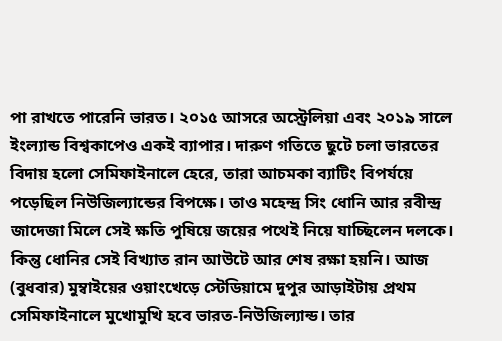পা রাখতে পারেনি ভারত। ২০১৫ আসরে অস্ট্রেলিয়া এবং ২০১৯ সালে ইংল্যান্ড বিশ্বকাপেও একই ব্যাপার। দারুণ গতিতে ছুটে চলা ভারতের বিদায় হলো সেমিফাইনালে হেরে, তারা আচমকা ব্যাটিং বিপর্যয়ে পড়েছিল নিউজিল্যান্ডের বিপক্ষে। তাও মহেন্দ্র সিং ধোনি আর রবীন্দ্র জাদেজা মিলে সেই ক্ষতি পুষিয়ে জয়ের পথেই নিয়ে যাচ্ছিলেন দলকে। কিন্তু ধোনির সেই বিখ্যাত রান আউটে আর শেষ রক্ষা হয়নি। আজ (বুধবার) মুম্বাইয়ের ওয়াংখেড়ে স্টেডিয়ামে দুপুর আড়াইটায় প্রথম সেমিফাইনালে মুখোমুখি হবে ভারত-নিউজিল্যান্ড। তার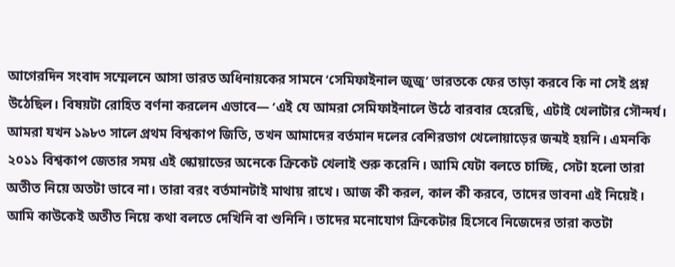আগেরদিন সংবাদ সম্মেলনে আসা ভারত অধিনায়কের সামনে ‘সেমিফাইনাল জুজু’ ভারতকে ফের তাড়া করবে কি না সেই প্রশ্ন উঠেছিল। বিষয়টা রোহিত বর্ণনা করলেন এভাবে— ‘এই যে আমরা সেমিফাইনালে উঠে বারবার হেরেছি, এটাই খেলাটার সৌন্দর্য। আমরা যখন ১৯৮৩ সালে প্রথম বিশ্বকাপ জিতি, তখন আমাদের বর্তমান দলের বেশিরভাগ খেলোয়াড়ের জন্মই হয়নি। এমনকি ২০১১ বিশ্বকাপ জেতার সময় এই স্কোয়াডের অনেকে ক্রিকেট খেলাই শুরু করেনি। আমি যেটা বলতে চাচ্ছি, সেটা হলো তারা অতীত নিয়ে অতটা ভাবে না। তারা বরং বর্তমানটাই মাথায় রাখে। আজ কী করল, কাল কী করবে, তাদের ভাবনা এই নিয়েই। আমি কাউকেই অতীত নিয়ে কথা বলতে দেখিনি বা শুনিনি। তাদের মনোযোগ ক্রিকেটার হিসেবে নিজেদের তারা কতটা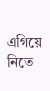এগিয়ে নিতে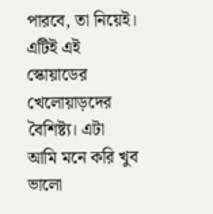পারবে, তা নিয়েই। এটিই এই স্কোয়াডের খেলোয়াড়দের বৈশিষ্ট্য। এটা আমি মনে করি খুব ভালো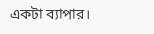একটা ব্যাপার।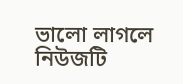ভালো লাগলে নিউজটি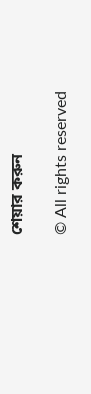শেয়ার করুন

© All rights reserved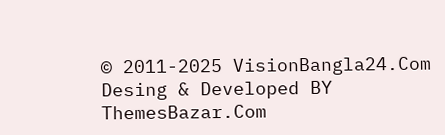© 2011-2025 VisionBangla24.Com
Desing & Developed BY ThemesBazar.Com